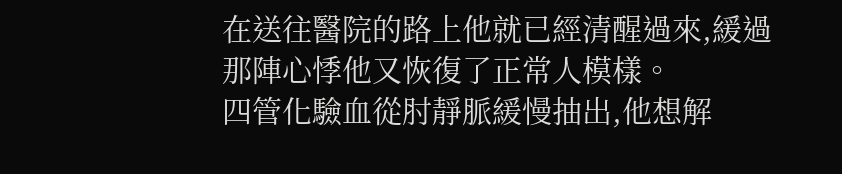在送往醫院的路上他就已經清醒過來,緩過那陣心悸他又恢復了正常人模樣。
四管化驗血從肘靜脈緩慢抽出,他想解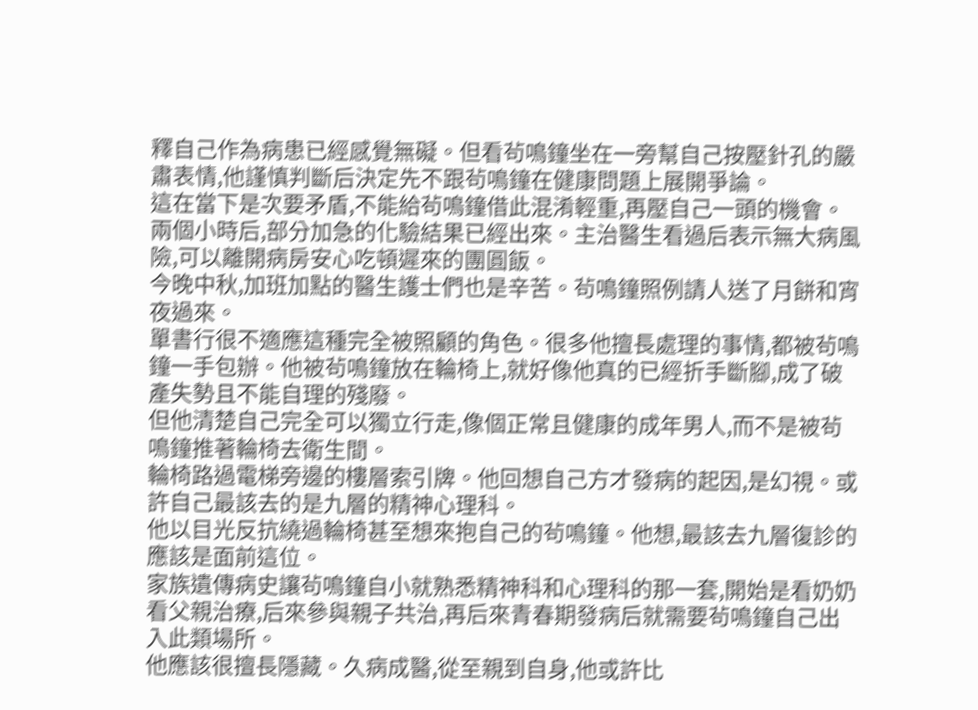釋自己作為病患已經感覺無礙。但看茍鳴鐘坐在一旁幫自己按壓針孔的嚴肅表情,他謹慎判斷后決定先不跟茍鳴鐘在健康問題上展開爭論。
這在當下是次要矛盾,不能給茍鳴鐘借此混淆輕重,再壓自己一頭的機會。
兩個小時后,部分加急的化驗結果已經出來。主治醫生看過后表示無大病風險,可以離開病房安心吃頓遲來的團圓飯。
今晚中秋,加班加點的醫生護士們也是辛苦。茍鳴鐘照例請人送了月餅和宵夜過來。
單書行很不適應這種完全被照顧的角色。很多他擅長處理的事情,都被茍鳴鐘一手包辦。他被茍鳴鐘放在輪椅上,就好像他真的已經折手斷腳,成了破產失勢且不能自理的殘廢。
但他清楚自己完全可以獨立行走,像個正常且健康的成年男人,而不是被茍鳴鐘推著輪椅去衛生間。
輪椅路過電梯旁邊的樓層索引牌。他回想自己方才發病的起因,是幻視。或許自己最該去的是九層的精神心理科。
他以目光反抗繞過輪椅甚至想來抱自己的茍鳴鐘。他想,最該去九層復診的應該是面前這位。
家族遺傳病史讓茍鳴鐘自小就熟悉精神科和心理科的那一套,開始是看奶奶看父親治療,后來參與親子共治,再后來青春期發病后就需要茍鳴鐘自己出入此類場所。
他應該很擅長隱藏。久病成醫,從至親到自身,他或許比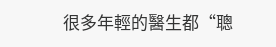很多年輕的醫生都“聰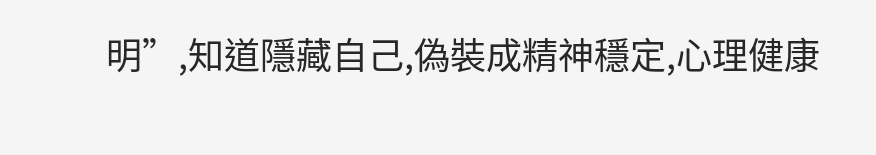明”,知道隱藏自己,偽裝成精神穩定,心理健康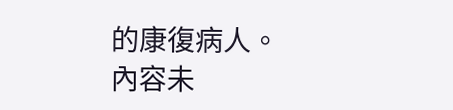的康復病人。
內容未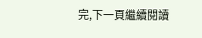完,下一頁繼續閱讀